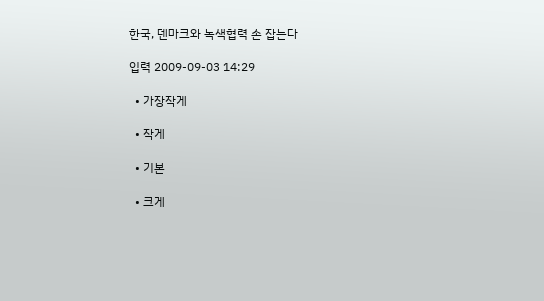한국, 덴마크와 녹색협력 손 잡는다

입력 2009-09-03 14:29

  • 가장작게

  • 작게

  • 기본

  • 크게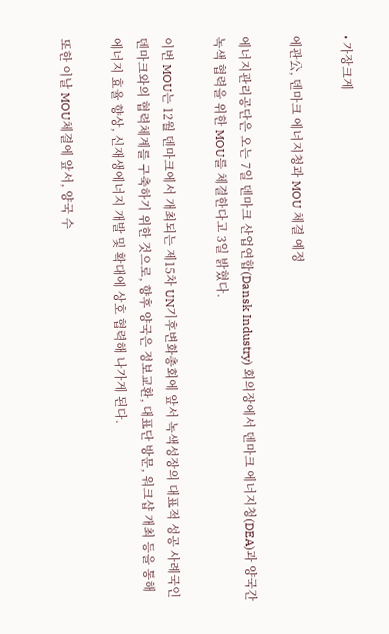• 가장크게

에관公, 덴마크 에너지청과 MOU 체결 예정

에너지관리공단은 오는 7일 덴마크 산업연합(Dansk Industry) 회의장에서 덴마크 에너지청(DEA)과 양국간 녹색 협력을 위한 MOU를 체결한다고 3일 밝혔다.

이번 MOU는 12월 덴마크에서 개최되는 제15차 UN기후변화총회에 앞서 녹색성장의 대표적 성공 사례국인 덴마크와의 협력체계를 구축하기 위한 것으로, 향후 양국은 정보교환, 대표단 방문, 워크샵 개최 등을 통해 에너지 효율 향상, 신재생에너지 개발 및 확대에 상호 협력해 나가게 된다.

또한 이날 MOU체결에 앞서, 양국 수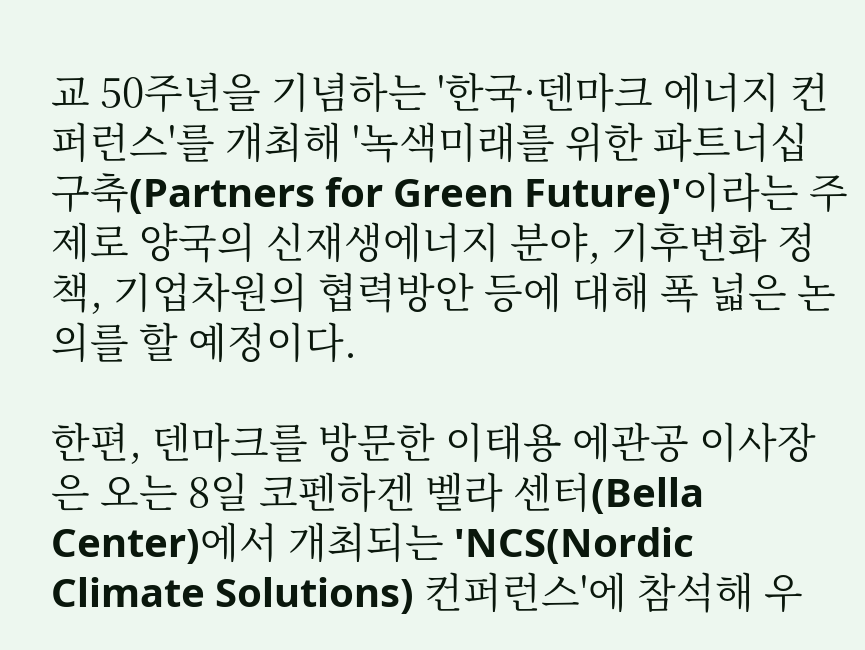교 50주년을 기념하는 '한국·덴마크 에너지 컨퍼런스'를 개최해 '녹색미래를 위한 파트너십 구축(Partners for Green Future)'이라는 주제로 양국의 신재생에너지 분야, 기후변화 정책, 기업차원의 협력방안 등에 대해 폭 넓은 논의를 할 예정이다.

한편, 덴마크를 방문한 이태용 에관공 이사장은 오는 8일 코펜하겐 벨라 센터(Bella Center)에서 개최되는 'NCS(Nordic Climate Solutions) 컨퍼런스'에 참석해 우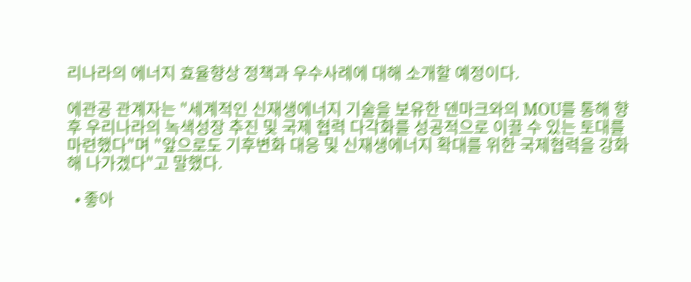리나라의 에너지 효율향상 정책과 우수사례에 대해 소개할 예정이다.

에관공 관계자는 "세계적인 신재생에너지 기술을 보유한 덴마크와의 MOU를 통해 향후 우리나라의 녹색성장 추진 및 국제 협력 다각화를 성공적으로 이끌 수 있는 토대를 마련했다"며 "앞으로도 기후변화 대응 및 신재생에너지 확대를 위한 국제협력을 강화해 나가겠다"고 말했다.

  • 좋아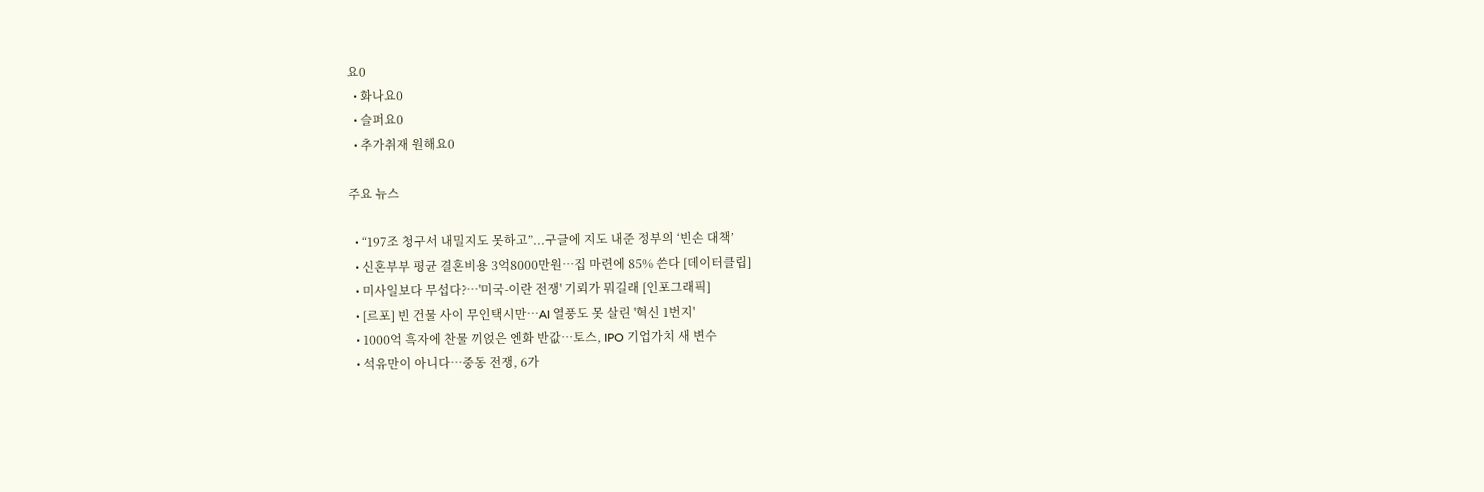요0
  • 화나요0
  • 슬퍼요0
  • 추가취재 원해요0

주요 뉴스

  • “197조 청구서 내밀지도 못하고”...구글에 지도 내준 정부의 ‘빈손 대책’
  • 신혼부부 평균 결혼비용 3억8000만원…집 마련에 85% 쓴다 [데이터클립]
  • 미사일보다 무섭다?…'미국-이란 전쟁' 기뢰가 뭐길래 [인포그래픽]
  • [르포] 빈 건물 사이 무인택시만…AI 열풍도 못 살린 '혁신 1번지'
  • 1000억 흑자에 찬물 끼얹은 엔화 반값…토스, IPO 기업가치 새 변수
  • 석유만이 아니다⋯중동 전쟁, 6가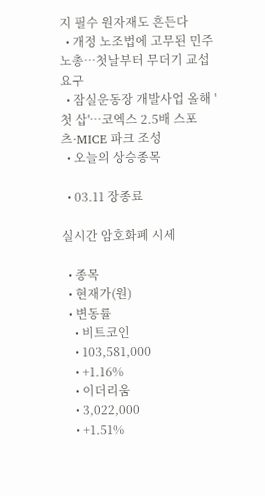지 필수 원자재도 흔든다
  • 개정 노조법에 고무된 민주노총⋯첫날부터 무더기 교섭요구
  • 잠실운동장 개발사업 올해 '첫 삽'…코엑스 2.5배 스포츠·MICE 파크 조성
  • 오늘의 상승종목

  • 03.11 장종료

실시간 암호화폐 시세

  • 종목
  • 현재가(원)
  • 변동률
    • 비트코인
    • 103,581,000
    • +1.16%
    • 이더리움
    • 3,022,000
    • +1.51%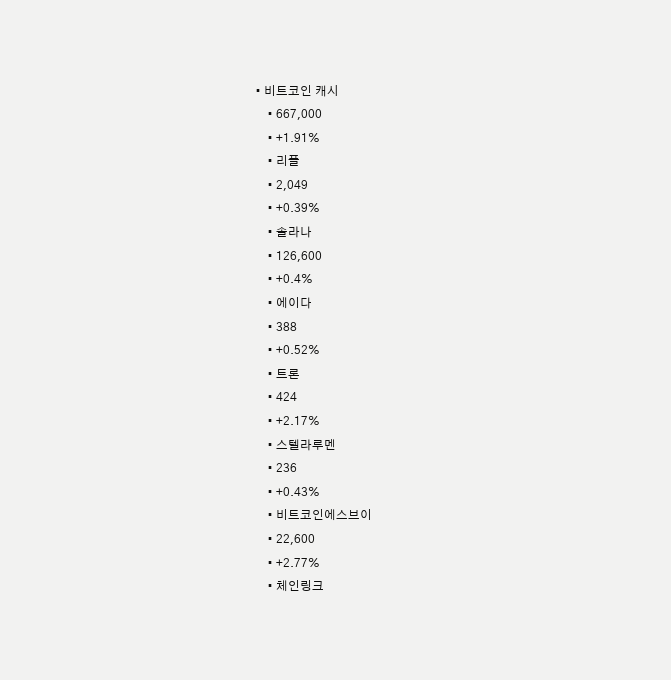• 비트코인 캐시
    • 667,000
    • +1.91%
    • 리플
    • 2,049
    • +0.39%
    • 솔라나
    • 126,600
    • +0.4%
    • 에이다
    • 388
    • +0.52%
    • 트론
    • 424
    • +2.17%
    • 스텔라루멘
    • 236
    • +0.43%
    • 비트코인에스브이
    • 22,600
    • +2.77%
    • 체인링크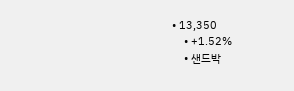• 13,350
    • +1.52%
    • 샌드박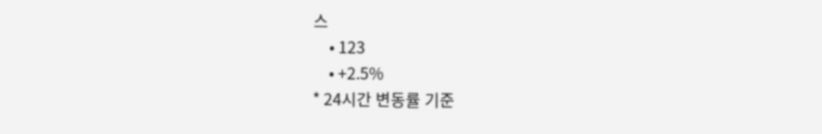스
    • 123
    • +2.5%
* 24시간 변동률 기준